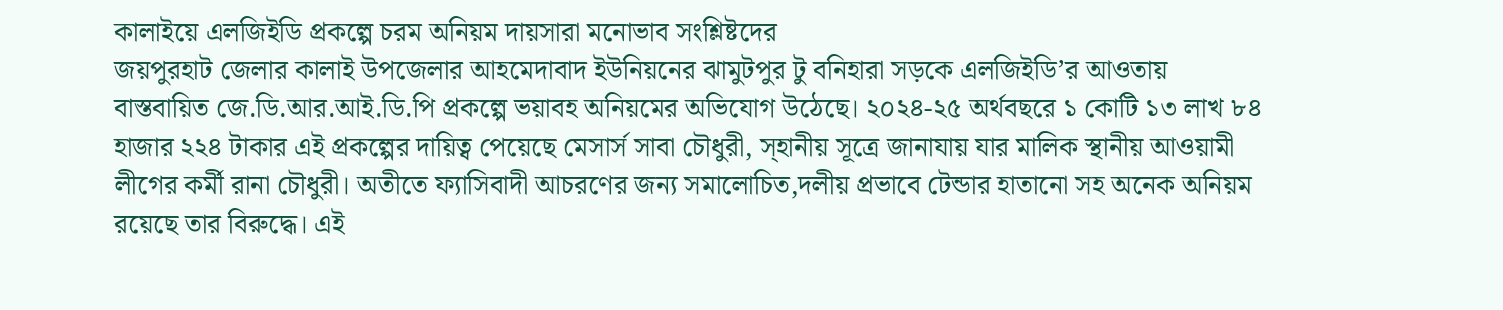কালাইয়ে এলজিইডি প্রকল্পে চরম অনিয়ম দায়সারা মনোভাব সংশ্লিষ্টদের
জয়পুরহাট জেলার কালাই উপজেলার আহমেদাবাদ ইউনিয়নের ঝামুটপুর টু বনিহারা সড়কে এলজিইডি’র আওতায় বাস্তবায়িত জে.ডি.আর.আই.ডি.পি প্রকল্পে ভয়াবহ অনিয়মের অভিযোগ উঠেছে। ২০২৪-২৫ অর্থবছরে ১ কোটি ১৩ লাখ ৮৪ হাজার ২২৪ টাকার এই প্রকল্পের দায়িত্ব পেয়েছে মেসার্স সাবা চৌধুরী, স্হানীয় সূত্রে জানাযায় যার মালিক স্থানীয় আওয়ামী লীগের কর্মী রানা চৌধুরী। অতীতে ফ্যাসিবাদী আচরণের জন্য সমালোচিত,দলীয় প্রভাবে টেন্ডার হাতানো সহ অনেক অনিয়ম রয়েছে তার বিরুদ্ধে। এই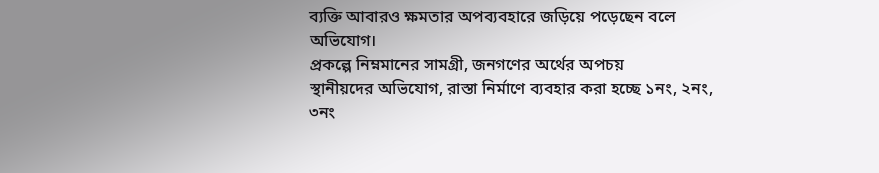ব্যক্তি আবারও ক্ষমতার অপব্যবহারে জড়িয়ে পড়েছেন বলে অভিযোগ।
প্রকল্পে নিম্নমানের সামগ্রী, জনগণের অর্থের অপচয়
স্থানীয়দের অভিযোগ, রাস্তা নির্মাণে ব্যবহার করা হচ্ছে ১নং, ২নং, ৩নং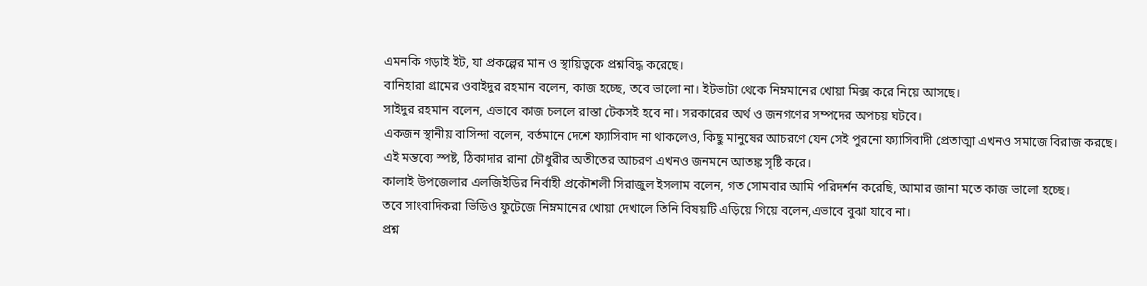এমনকি গড়াই ইট, যা প্রকল্পের মান ও স্থায়িত্বকে প্রশ্নবিদ্ধ করেছে।
বানিহারা গ্রামের ওবাইদুর রহমান বলেন, কাজ হচ্ছে, তবে ভালো না। ইটভাটা থেকে নিম্নমানের খোয়া মিক্স করে নিয়ে আসছে।
সাইদুর রহমান বলেন, এভাবে কাজ চললে রাস্তা টেকসই হবে না। সরকারের অর্থ ও জনগণের সম্পদের অপচয় ঘটবে।
একজন স্থানীয় বাসিন্দা বলেন, বর্তমানে দেশে ফ্যাসিবাদ না থাকলেও, কিছু মানুষের আচরণে যেন সেই পুরনো ফ্যাসিবাদী প্রেতাত্মা এখনও সমাজে বিরাজ করছে।
এই মন্তব্যে স্পষ্ট, ঠিকাদার রানা চৌধুরীর অতীতের আচরণ এখনও জনমনে আতঙ্ক সৃষ্টি করে।
কালাই উপজেলার এলজিইডির নির্বাহী প্রকৌশলী সিরাজুল ইসলাম বলেন, গত সোমবার আমি পরিদর্শন করেছি, আমার জানা মতে কাজ ভালো হচ্ছে।
তবে সাংবাদিকরা ভিডিও ফুটেজে নিম্নমানের খোয়া দেখালে তিনি বিষয়টি এড়িয়ে গিয়ে বলেন,এভাবে বুঝা যাবে না।
প্রশ্ন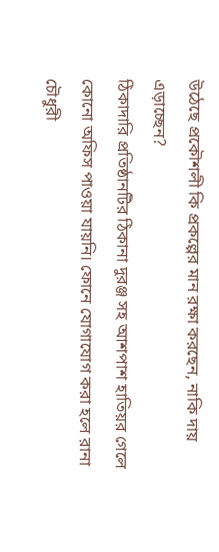উঠেছে প্রকৌশলী কি প্রকল্পের মান রক্ষা করছেন, নাকি দায় এড়াচ্ছেন?
ঠিকাদারি প্রতিষ্ঠানটির ঠিকানা দুরঞ্জ সহ আশপাশ হাতিয়র গেলে কোনো অফিস পাওয়া যায়নি। ফোনে যোগাযোগ করা হলে রানা চৌধুরী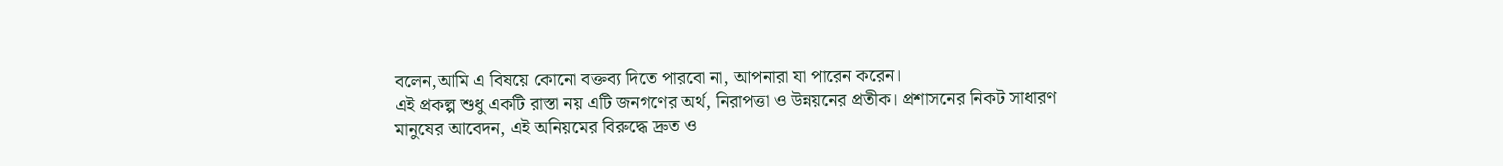বলেন,আমি এ বিষয়ে কোনো বক্তব্য দিতে পারবো না, আপনারা যা পারেন করেন।
এই প্রকল্প শুধু একটি রাস্তা নয় এটি জনগণের অর্থ, নিরাপত্তা ও উন্নয়নের প্রতীক। প্রশাসনের নিকট সাধারণ মানুষের আবেদন, এই অনিয়মের বিরুদ্ধে দ্রুত ও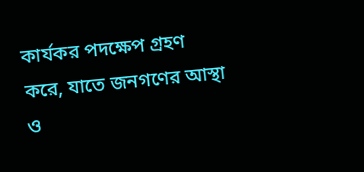কার্যকর পদক্ষেপ গ্রহণ করে, যাতে জনগণের আস্থা ও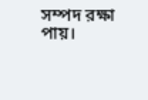সম্পদ রক্ষা পায়।